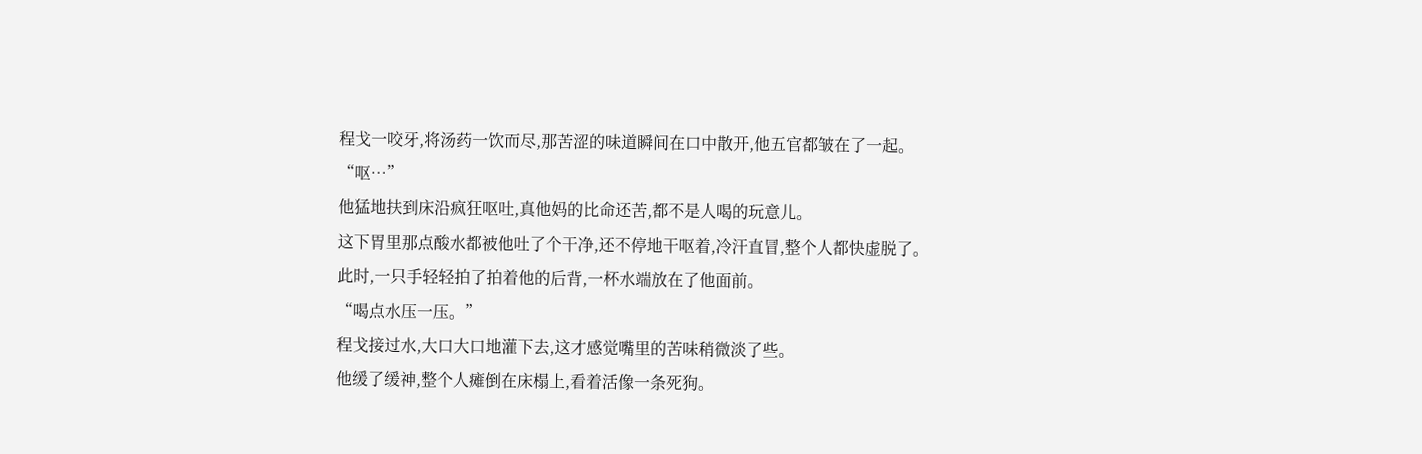程戈一咬牙,将汤药一饮而尽,那苦涩的味道瞬间在口中散开,他五官都皱在了一起。
“呕…”
他猛地扶到床沿疯狂呕吐,真他妈的比命还苦,都不是人喝的玩意儿。
这下胃里那点酸水都被他吐了个干净,还不停地干呕着,冷汗直冒,整个人都快虚脱了。
此时,一只手轻轻拍了拍着他的后背,一杯水端放在了他面前。
“喝点水压一压。”
程戈接过水,大口大口地灌下去,这才感觉嘴里的苦味稍微淡了些。
他缓了缓神,整个人瘫倒在床榻上,看着活像一条死狗。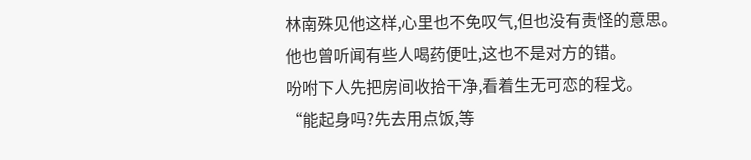林南殊见他这样,心里也不免叹气,但也没有责怪的意思。
他也曾听闻有些人喝药便吐,这也不是对方的错。
吩咐下人先把房间收拾干净,看着生无可恋的程戈。
“能起身吗?先去用点饭,等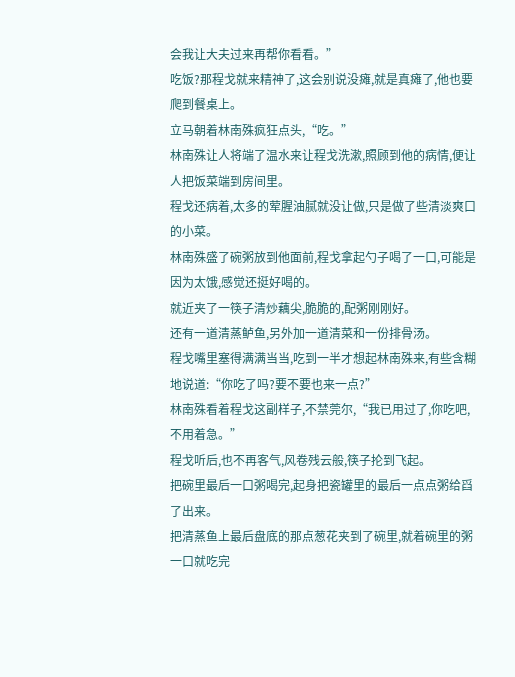会我让大夫过来再帮你看看。”
吃饭?那程戈就来精神了,这会别说没瘫,就是真瘫了,他也要爬到餐桌上。
立马朝着林南殊疯狂点头,“吃。”
林南殊让人将端了温水来让程戈洗漱,照顾到他的病情,便让人把饭菜端到房间里。
程戈还病着,太多的荤腥油腻就没让做,只是做了些清淡爽口的小菜。
林南殊盛了碗粥放到他面前,程戈拿起勺子喝了一口,可能是因为太饿,感觉还挺好喝的。
就近夹了一筷子清炒藕尖,脆脆的,配粥刚刚好。
还有一道清蒸鲈鱼,另外加一道清菜和一份排骨汤。
程戈嘴里塞得满满当当,吃到一半才想起林南殊来,有些含糊地说道:“你吃了吗?要不要也来一点?”
林南殊看着程戈这副样子,不禁莞尔,“我已用过了,你吃吧,不用着急。”
程戈听后,也不再客气,风卷残云般,筷子抡到飞起。
把碗里最后一口粥喝完,起身把瓷罐里的最后一点点粥给舀了出来。
把清蒸鱼上最后盘底的那点葱花夹到了碗里,就着碗里的粥一口就吃完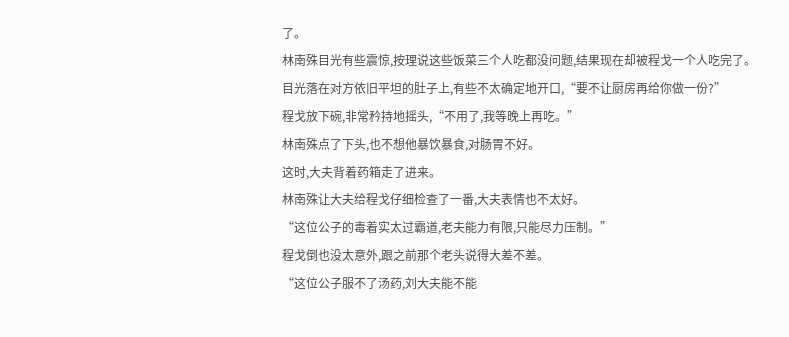了。
林南殊目光有些震惊,按理说这些饭菜三个人吃都没问题,结果现在却被程戈一个人吃完了。
目光落在对方依旧平坦的肚子上,有些不太确定地开口,“要不让厨房再给你做一份?”
程戈放下碗,非常矜持地摇头,“不用了,我等晚上再吃。”
林南殊点了下头,也不想他暴饮暴食,对肠胃不好。
这时,大夫背着药箱走了进来。
林南殊让大夫给程戈仔细检查了一番,大夫表情也不太好。
“这位公子的毒着实太过霸道,老夫能力有限,只能尽力压制。”
程戈倒也没太意外,跟之前那个老头说得大差不差。
“这位公子服不了汤药,刘大夫能不能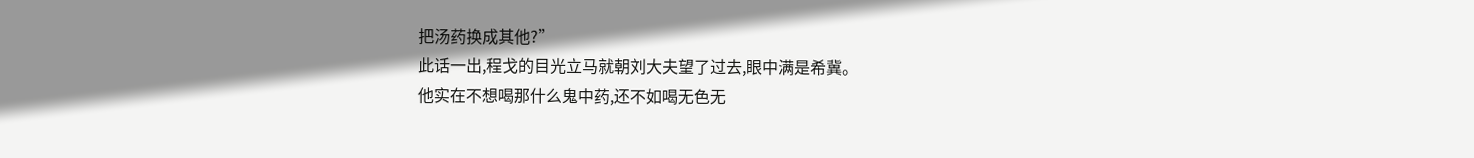把汤药换成其他?”
此话一出,程戈的目光立马就朝刘大夫望了过去,眼中满是希冀。
他实在不想喝那什么鬼中药,还不如喝无色无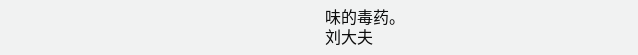味的毒药。
刘大夫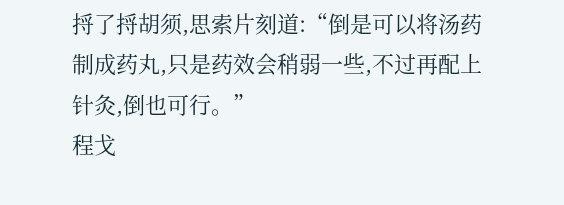捋了捋胡须,思索片刻道:“倒是可以将汤药制成药丸,只是药效会稍弱一些,不过再配上针灸,倒也可行。”
程戈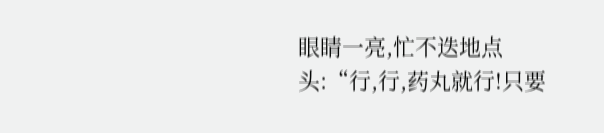眼睛一亮,忙不迭地点头:“行,行,药丸就行!只要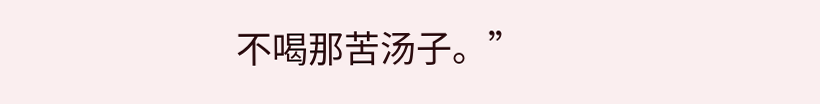不喝那苦汤子。”